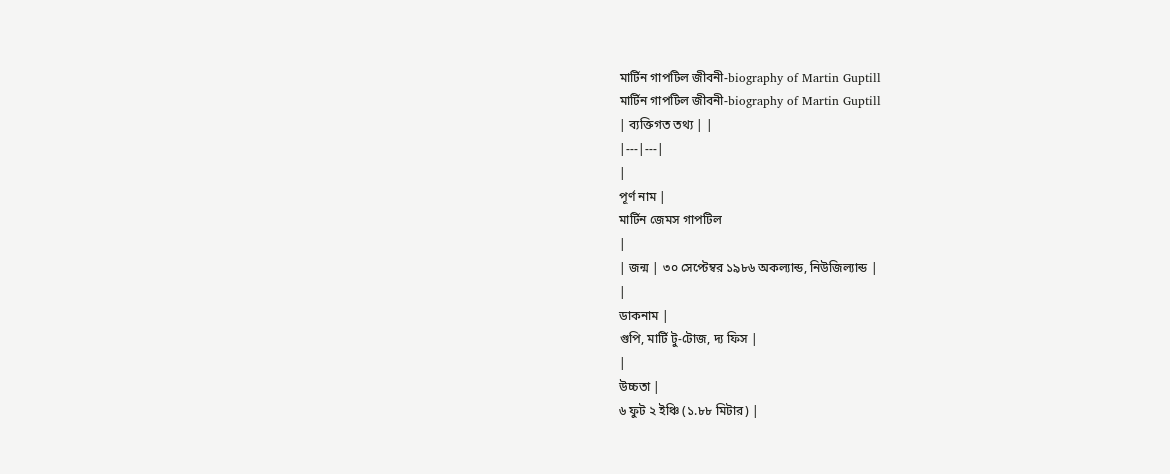মার্টিন গাপটিল জীবনী-biography of Martin Guptill
মার্টিন গাপটিল জীবনী-biography of Martin Guptill
| ব্যক্তিগত তথ্য | |
|---|---|
|
পূর্ণ নাম |
মার্টিন জেমস গাপটিল
|
| জন্ম | ৩০ সেপ্টেম্বর ১৯৮৬ অকল্যান্ড, নিউজিল্যান্ড |
|
ডাকনাম |
গুপি, মার্টি টু-টোজ, দ্য ফিস |
|
উচ্চতা |
৬ ফুট ২ ইঞ্চি (১.৮৮ মিটার) |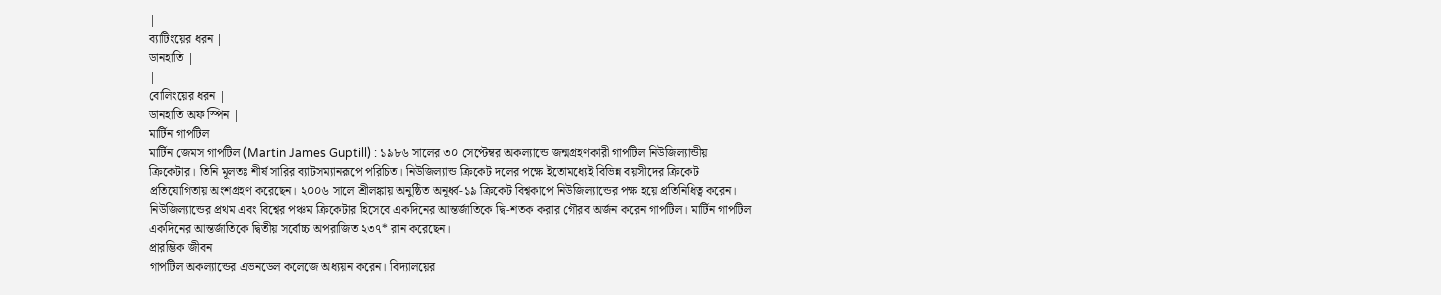|
ব্যাটিংয়ের ধরন |
ডানহাতি |
|
বোলিংয়ের ধরন |
ডানহাতি অফ স্পিন |
মার্টিন গাপটিল
মার্টিন জেমস গাপটিল (Martin James Guptill) : ১৯৮৬ সালের ৩০ সেপ্টেম্বর অকল্যান্ডে জন্মগ্রহণকারী গাপটিল নিউজিল্যান্ডীয় ক্রিকেটার। তিনি মূলতঃ শীর্ষ সারির ব্যাটসম্যানরূপে পরিচিত। নিউজিল্যান্ড ক্রিকেট দলের পক্ষে ইতোমধ্যেই বিভিন্ন বয়সীদের ক্রিকেট প্রতিযোগিতায় অংশগ্রহণ করেছেন। ২০০৬ সালে শ্রীলঙ্কায় অনুষ্ঠিত অনূর্ধ্ব-১৯ ক্রিকেট বিশ্বকাপে নিউজিল্যান্ডের পক্ষ হয়ে প্রতিনিধিত্ব করেন। নিউজিল্যান্ডের প্রথম এবং বিশ্বের পঞ্চম ক্রিকেটার হিসেবে একদিনের আন্তর্জাতিকে দ্বি-শতক করার গৌরব অর্জন করেন গাপটিল। মার্টিন গাপটিল একদিনের আন্তর্জাতিকে দ্বিতীয় সর্বোচ্চ অপরাজিত ২৩৭* রান করেছেন।
প্রারম্ভিক জীবন
গাপটিল অকল্যান্ডের এভনডেল কলেজে অধ্যয়ন করেন। বিদ্যালয়ের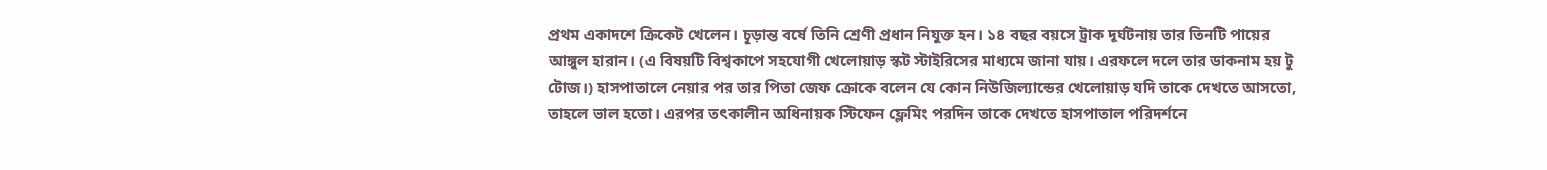প্রথম একাদশে ক্রিকেট খেলেন। চূড়ান্ত বর্ষে তিনি শ্রেণী প্রধান নিযুক্ত হন। ১৪ বছর বয়সে ট্রাক দূর্ঘটনায় তার তিনটি পায়ের আঙ্গুল হারান। (এ বিষয়টি বিশ্বকাপে সহযোগী খেলোয়াড় স্কট স্টাইরিসের মাধ্যমে জানা যায়। এরফলে দলে তার ডাকনাম হয় টু টোজ।) হাসপাতালে নেয়ার পর তার পিতা জেফ ক্রোকে বলেন যে কোন নিউজিল্যান্ডের খেলোয়াড় যদি তাকে দেখতে আসতো, তাহলে ভাল হতো। এরপর তৎকালীন অধিনায়ক স্টিফেন ফ্লেমিং পরদিন তাকে দেখতে হাসপাতাল পরিদর্শনে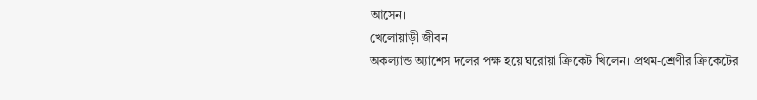আসেন।
খেলোয়াড়ী জীবন
অকল্যান্ড অ্যাশেস দলের পক্ষ হয়ে ঘরোয়া ক্রিকেট খিলেন। প্রথম-শ্রেণীর ক্রিকেটের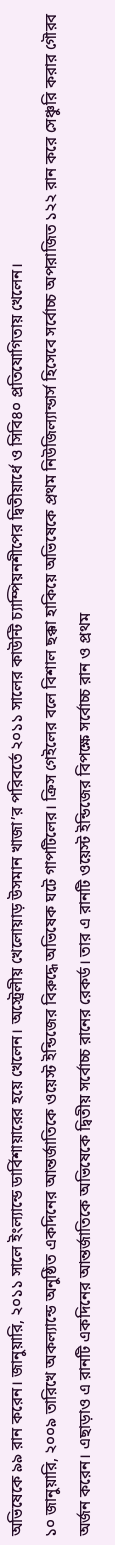অভিষেকে ৯৯ রান করেন। জানুয়ারি, ২০১১ সালে ইংল্যান্ডে ডার্বিশায়ারের হয়ে খেলেন। অস্ট্রেলীয় খেলোয়াড় উসমান খাজা’র পরিবর্তে ২০১১ সালের কাউন্টি চ্যাম্পিয়নশীপের দ্বিতীয়ার্ধে ও সিবি৪০ প্রতিযোগিতায় খেলেন।
১০ জানুয়ারি, ২০০৯ তারিখে অকল্যান্ডে অনুষ্ঠিত একদিনের আন্তর্জাতিকে ওয়েস্ট ইন্ডিজের বিরুদ্ধে অভিষেক ঘটে গাপটিলের। ক্রিস গেইলের বলে বিশাল ছক্কা হাকিয়ে অভিষেকে প্রথম নিউজিল্যান্ডার্স হিসেবে সর্বোচ্চ অপরাজিত ১২২ রান করে সেঞ্চুরি করার গৌরব অর্জন করেন। এছাড়াও এ রানটি একদিনের আন্তর্জাতিকে অভিষেকে দ্বিতীয় সর্বোচ্চ রানের রেকর্ড। তার এ রানটি ওয়েস্ট ইন্ডিজের বিপক্ষে সর্বোচ্চ রান ও প্রথম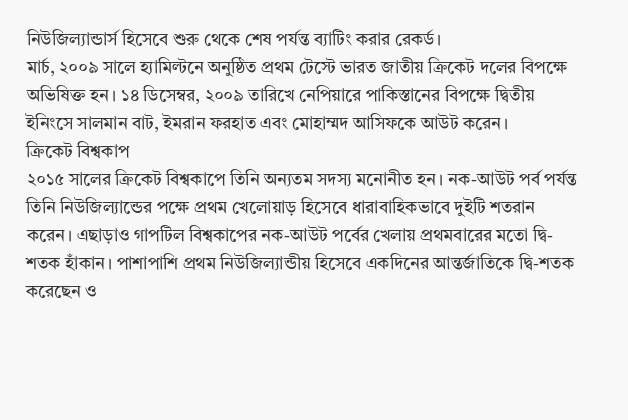নিউজিল্যান্ডার্স হিসেবে শুরু থেকে শেষ পর্যন্ত ব্যাটিং করার রেকর্ড।
মার্চ, ২০০৯ সালে হ্যামিল্টনে অনুষ্ঠিত প্রথম টেস্টে ভারত জাতীয় ক্রিকেট দলের বিপক্ষে অভিষিক্ত হন। ১৪ ডিসেম্বর, ২০০৯ তারিখে নেপিয়ারে পাকিস্তানের বিপক্ষে দ্বিতীয় ইনিংসে সালমান বাট, ইমরান ফরহাত এবং মোহাম্মদ আসিফকে আউট করেন।
ক্রিকেট বিশ্বকাপ
২০১৫ সালের ক্রিকেট বিশ্বকাপে তিনি অন্যতম সদস্য মনোনীত হন। নক-আউট পর্ব পর্যন্ত তিনি নিউজিল্যান্ডের পক্ষে প্রথম খেলোয়াড় হিসেবে ধারাবাহিকভাবে দুইটি শতরান করেন। এছাড়াও গাপটিল বিশ্বকাপের নক-আউট পর্বের খেলায় প্রথমবারের মতো দ্বি-শতক হাঁকান। পাশাপাশি প্রথম নিউজিল্যান্ডীয় হিসেবে একদিনের আন্তর্জাতিকে দ্বি-শতক করেছেন ও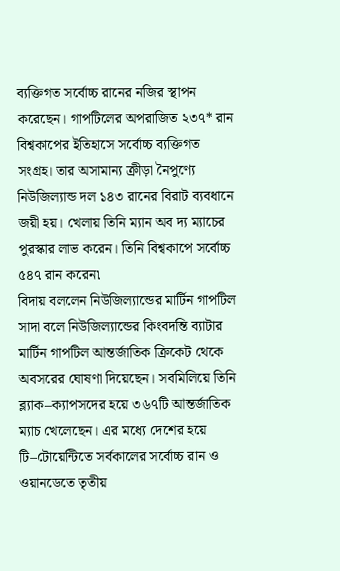ব্যক্তিগত সর্বোচ্চ রানের নজির স্থাপন করেছেন। গাপটিলের অপরাজিত ২৩৭* রান বিশ্বকাপের ইতিহাসে সর্বোচ্চ ব্যক্তিগত সংগ্রহ। তার অসামান্য ক্রীড়া নৈপুণ্যে নিউজিল্যান্ড দল ১৪৩ রানের বিরাট ব্যবধানে জয়ী হয়। খেলায় তিনি ম্যান অব দ্য ম্যাচের পুরস্কার লাভ করেন। তিনি বিশ্বকাপে সর্বোচ্চ ৫৪৭ রান করেন৷
বিদায় বললেন নিউজিল্যান্ডের মার্টিন গাপটিল
সাদা বলে নিউজিল্যান্ডের কিংবদন্তি ব্যাটার মার্টিন গাপটিল আন্তর্জাতিক ক্রিকেট থেকে অবসরের ঘোষণা দিয়েছেন। সবমিলিয়ে তিনি ব্ল্যাক–ক্যাপসদের হয়ে ৩৬৭টি আন্তর্জাতিক ম্যাচ খেলেছেন। এর মধ্যে দেশের হয়ে টি–টোয়েন্টিতে সর্বকালের সর্বোচ্চ রান ও ওয়ানডেতে তৃতীয়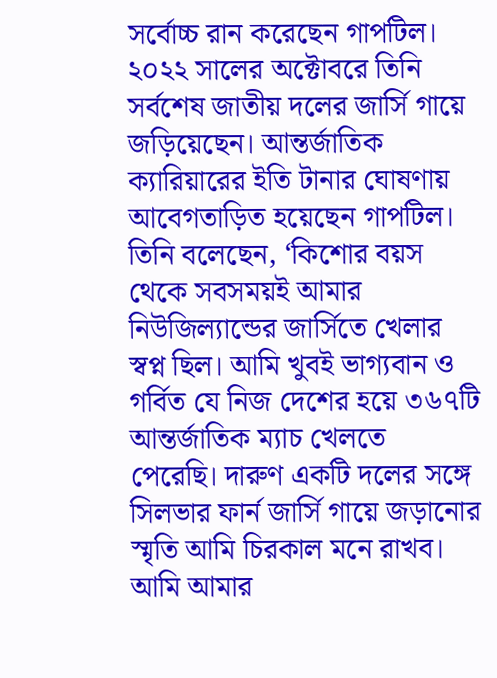সর্বোচ্চ রান করেছেন গাপটিল। ২০২২ সালের অক্টোবরে তিনি সর্বশেষ জাতীয় দলের জার্সি গায়ে জড়িয়েছেন। আন্তর্জাতিক ক্যারিয়ারের ইতি টানার ঘোষণায় আবেগতাড়িত হয়েছেন গাপটিল। তিনি বলেছেন, ‘কিশোর বয়স থেকে সবসময়ই আমার নিউজিল্যান্ডের জার্সিতে খেলার স্বপ্ন ছিল। আমি খুবই ভাগ্যবান ও গর্বিত যে নিজ দেশের হয়ে ৩৬৭টি আন্তর্জাতিক ম্যাচ খেলতে পেরেছি। দারুণ একটি দলের সঙ্গে সিলভার ফার্ন জার্সি গায়ে জড়ানোর স্মৃতি আমি চিরকাল মনে রাখব। আমি আমার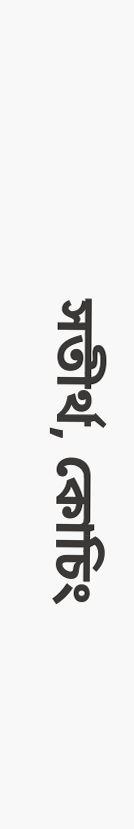সতীর্থ, কোচিং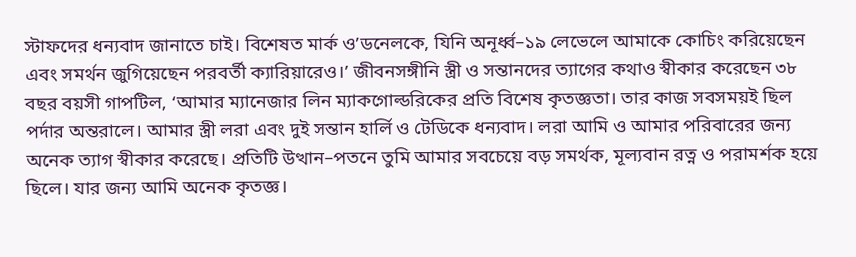স্টাফদের ধন্যবাদ জানাতে চাই। বিশেষত মার্ক ও’ডনেলকে, যিনি অনূর্ধ্ব–১৯ লেভেলে আমাকে কোচিং করিয়েছেন এবং সমর্থন জুগিয়েছেন পরবর্তী ক্যারিয়ারেও।’ জীবনসঙ্গীনি স্ত্রী ও সন্তানদের ত্যাগের কথাও স্বীকার করেছেন ৩৮ বছর বয়সী গাপটিল, ‘আমার ম্যানেজার লিন ম্যাকগোল্ডরিকের প্রতি বিশেষ কৃতজ্ঞতা। তার কাজ সবসময়ই ছিল পর্দার অন্তরালে। আমার স্ত্রী লরা এবং দুই সন্তান হার্লি ও টেডিকে ধন্যবাদ। লরা আমি ও আমার পরিবারের জন্য অনেক ত্যাগ স্বীকার করেছে। প্রতিটি উত্থান–পতনে তুমি আমার সবচেয়ে বড় সমর্থক, মূল্যবান রত্ন ও পরামর্শক হয়ে ছিলে। যার জন্য আমি অনেক কৃতজ্ঞ।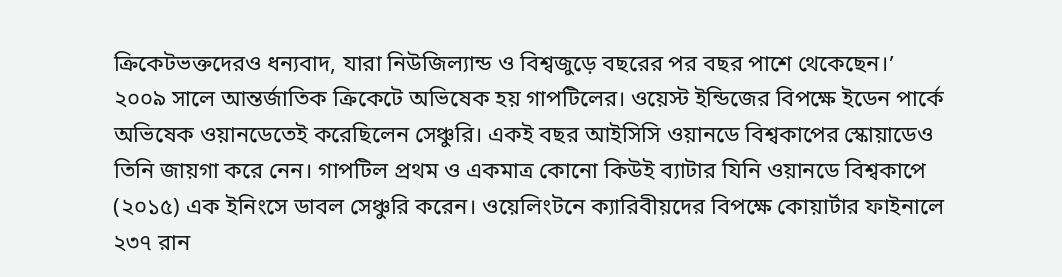ক্রিকেটভক্তদেরও ধন্যবাদ, যারা নিউজিল্যান্ড ও বিশ্বজুড়ে বছরের পর বছর পাশে থেকেছেন।’ ২০০৯ সালে আন্তর্জাতিক ক্রিকেটে অভিষেক হয় গাপটিলের। ওয়েস্ট ইন্ডিজের বিপক্ষে ইডেন পার্কে অভিষেক ওয়ানডেতেই করেছিলেন সেঞ্চুরি। একই বছর আইসিসি ওয়ানডে বিশ্বকাপের স্কোয়াডেও তিনি জায়গা করে নেন। গাপটিল প্রথম ও একমাত্র কোনো কিউই ব্যাটার যিনি ওয়ানডে বিশ্বকাপে (২০১৫) এক ইনিংসে ডাবল সেঞ্চুরি করেন। ওয়েলিংটনে ক্যারিবীয়দের বিপক্ষে কোয়ার্টার ফাইনালে ২৩৭ রান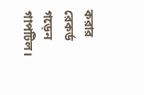করার রেকর্ড গড়েন গাপটিল।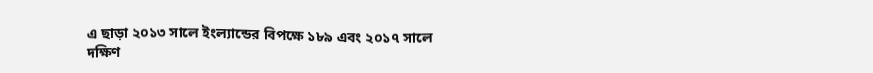এ ছাড়া ২০১৩ সালে ইংল্যান্ডের বিপক্ষে ১৮৯ এবং ২০১৭ সালে দক্ষিণ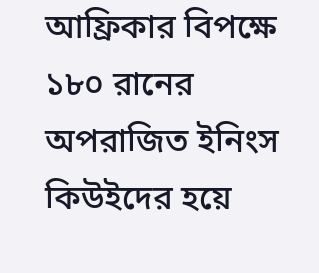আফ্রিকার বিপক্ষে ১৮০ রানের অপরাজিত ইনিংস কিউইদের হয়ে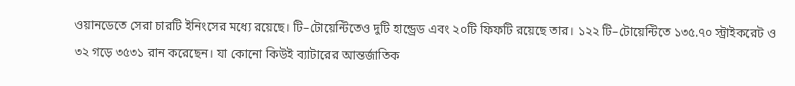ওয়ানডেতে সেরা চারটি ইনিংসের মধ্যে রয়েছে। টি–টোয়েন্টিতেও দুটি হান্ড্রেড এবং ২০টি ফিফটি রয়েছে তার। ১২২ টি–টোয়েন্টিতে ১৩৫.৭০ স্ট্রাইকরেট ও ৩২ গড়ে ৩৫৩১ রান করেছেন। যা কোনো কিউই ব্যাটারের আন্তর্জাতিক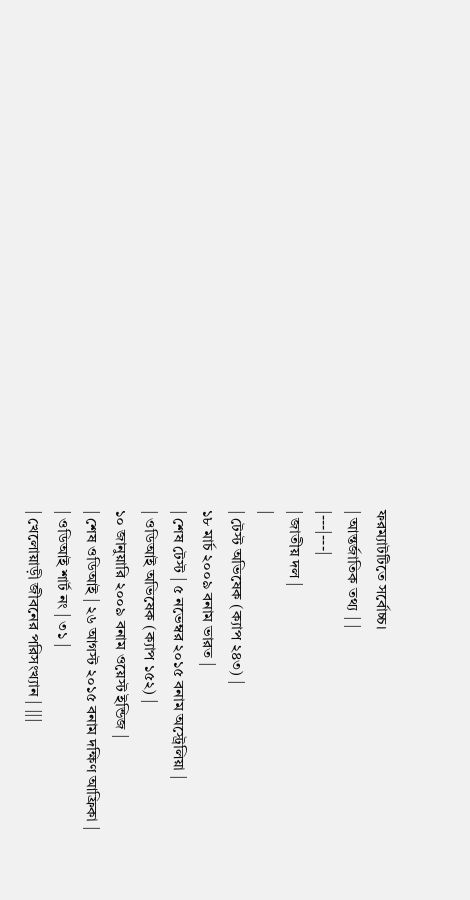ফরম্যাটটিতে সর্বোচ্চ।
| আন্তর্জাতিক তথ্য | |
|---|---|
| জাতীয় দল |
|
| টেস্ট অভিষেক (ক্যাপ ২৪৩) |
১৮ মার্চ ২০০৯ বনাম ভারত |
| শেষ টেস্ট | ৫ নভেম্বর ২০১৫ বনাম অস্ট্রেলিয়া |
| ওডিআই অভিষেক (ক্যাপ ১৫২) |
১০ জানুয়ারি ২০০৯ বনাম ওয়েস্ট ইন্ডিজ |
| শেষ ওডিআই | ২৬ আগস্ট ২০১৫ বনাম দক্ষিণ আফ্রিকা |
| ওডিআই শার্ট নং | ৩১ |
| খেলোয়াড়ী জীবনের পরিসংখ্যান | |||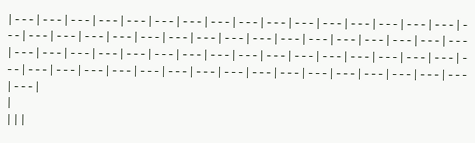|---|---|---|---|---|---|---|---|---|---|---|---|---|---|---|---|---|---|---|---|---|---|---|---|---|---|---|---|---|---|---|---|---|---|---|---|---|---|---|---|---|---|---|---|---|---|---|---|---|---|---|---|---|---|---|---|---|---|---|---|---|---|---|---|---|---|---|
|
|||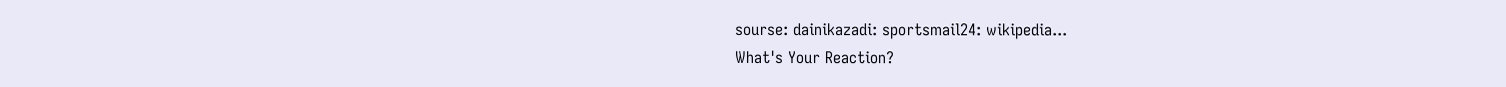sourse: dainikazadi: sportsmail24: wikipedia...
What's Your Reaction?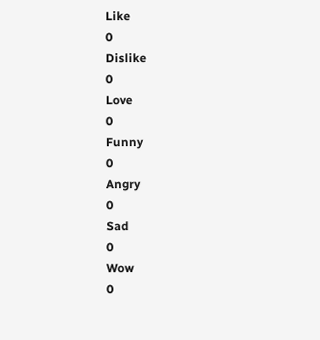Like
0
Dislike
0
Love
0
Funny
0
Angry
0
Sad
0
Wow
0